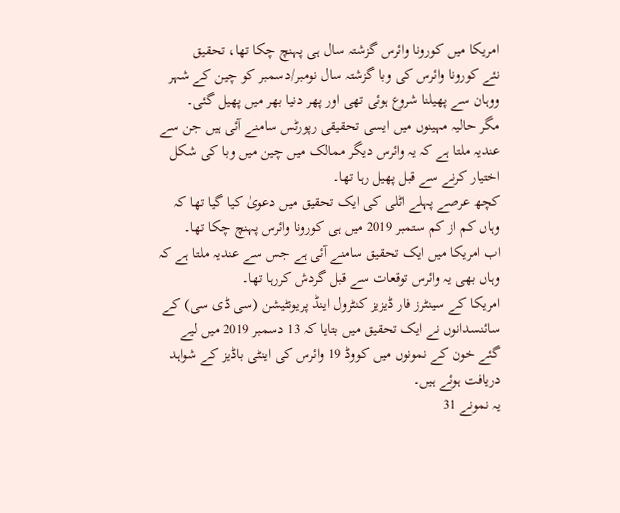امریکا میں کورونا وائرس گزشتہ سال ہی پہنچ چکا تھا، تحقیق
نئے کورونا وائرس کی وبا گزشتہ سال نومبر/دسمبر کو چین کے شہر ووہان سے پھیلنا شروع ہوئی تھی اور پھر دنیا بھر میں پھیل گئی۔
مگر حالیہ مہینوں میں ایسی تحقیقی رپورٹس سامنے آئی ہیں جن سے عندیہ ملتا ہے کہ یہ وائرس دیگر ممالک میں چین میں وبا کی شکل اختیار کرنے سے قبل پھیل رہا تھا۔
کچھ عرصے پہلے اٹلی کی ایک تحقیق میں دعویٰ کیا گیا تھا کہ وہاں کم از کم ستمبر 2019 میں ہی کورونا وائرس پہنچ چکا تھا۔
اب امریکا میں ایک تحقیق سامنے آئی ہے جس سے عندیہ ملتا ہے کہ وہاں بھی یہ وائرس توقعات سے قبل گردش کررہا تھا۔
امریکا کے سینٹرز فار ڈیزیز کنٹرول اینڈ پریونٹیشن (سی ڈی سی) کے سائنسدانوں نے ایک تحقیق میں بتایا کہ 13 دسمبر 2019 میں لیے گئے خون کے نمونوں میں کووڈ 19 وائرس کی اینٹی باڈیز کے شواہد دریافت ہوئے ہیں۔
یہ نمونے 31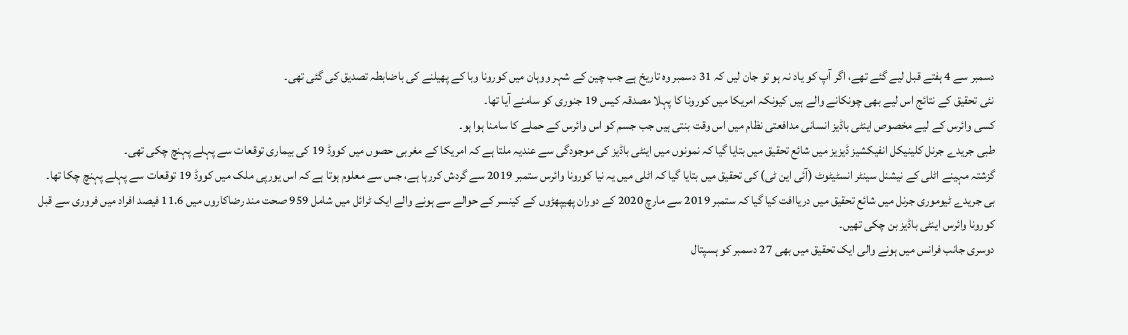دسمبر سے 4 ہفتے قبل لیے گئے تھے، اگر آپ کو یاد نہ ہو تو جان لیں کہ 31 دسمبر وہ تاریخ ہے جب چین کے شہر ووہان میں کورونا وبا کے پھیلنے کی باضابطہ تصدیق کی گئی تھی۔
نئی تحقیق کے نتائج اس لیے بھی چونکانے والے ہیں کیونکہ امریکا میں کورونا کا پہلا مصدقہ کیس 19 جنوری کو سامنے آیا تھا۔
کسی وائرس کے لیے مخصوص اینٹی باڈیز انسانی مدافعتی نظام میں اس وقت بنتی ہیں جب جسم کو اس وائرس کے حملے کا سامنا ہوا ہو۔
طبی جریدے جرنل کلینیکل انفیکشیز ڈیزیز میں شائع تحقیق میں بتایا گیا کہ نمونوں میں اینٹی باڈیز کی موجودگی سے عندیہ ملتا ہے کہ امریکا کے مغربی حصوں میں کووڈ 19 کی بیماری توقعات سے پہلے پہنچ چکی تھی۔
گزشتہ مہینے اٹلی کے نیشنل سینٹر انسٹیٹوٹ (آئی این ٹی) کی تحقیق میں بتایا گیا کہ اٹلی میں یہ نیا کورونا وائرس ستمبر 2019 سے گردش کررہا ہے، جس سے معلوم ہوتا ہے کہ اس یورپی ملک میں کووڈ 19 توقعات سے پہلے پہنچ چکا تھا۔
بی جریدے ٹیوموری جرنل میں شائع تحقیق میں دریاافت کیا گیا کہ ستمبر 2019 سے مارچ 2020 کے دوران پھیپھڑوں کے کینسر کے حوالے سے ہونے والے ایک ٹرائل میں شامل 959 صحت مند رضاکاروں میں 11.6 فیصد افراد میں فروری سے قبل کورونا وائرس اینٹی باڈیز بن چکی تھیں۔
دوسری جانب فرانس میں ہونے والی ایک تحقیق میں بھی 27 دسمبر کو ہسپتال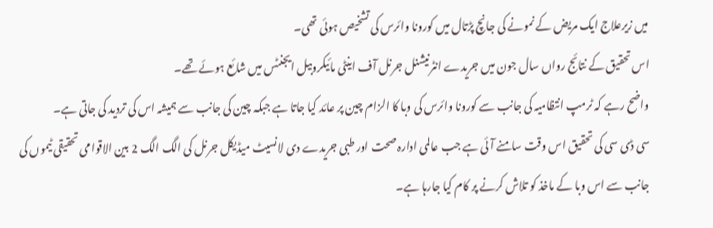میں زیرعلاج ایک مریض کے نمونے کی جانچ پڑتال میں کورونا وائرس کی تشخیص ہوئی تھی۔
اس تحقیق کے نتائج رواں سال جون میں جریدے انٹرنیشنل جرنل آف اینٹی مائیکروبیل ایجنٹس میں شائع ہوئے تھے۔
واضح رہے کہ ٹرمپ انتظامیہ کی جانب سے کورونا وائرس کی وبا کا الزام چین پر عائد کیا جاتا ہے جبکہ چین کی جانب سے ہمیشہ اس کی تردید کی جاتی ہے۔
سی ڈی سی کی تحقیق اس وقت سامنے آئی ہے جب عالمی ادارہ صحت اور طبی جریدے دی لانسیٹ میڈیکل جرنل کی الگ الگ 2 بین الاقوامی تحقیقی ٹیموں کی جانب سے اس وبا کے ماخذ کو تلاش کرنے پر کام کیا جارہا ہے۔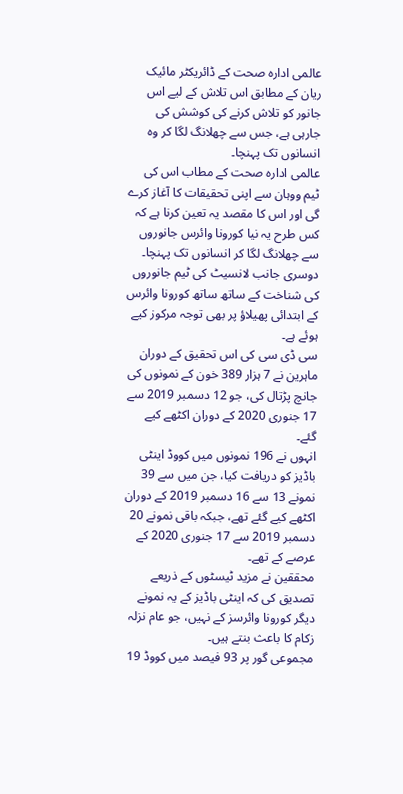عالمی ادارہ صحت کے ڈائریکٹر مائیک ریان کے مطابق اس تلاش کے لیے اس جانور کو تلاش کرنے کی کوشش کی جارہی ہے، جس سے چھلانگ لگا کر وہ انسانوں تک پہنچا۔
عالمی ادارہ صحت کے مطاب اس کی ٹیم ووہان سے اپنی تحقیقات کا آغاز کرے گی اور اس کا مقصد یہ تعین کرنا ہے کہ کس طرح یہ نیا کورونا وائرس جانوروں سے چھلانگ لگا کر انسانوں تک پہنچا۔
دوسری جانب لانسیٹ کی ٹیم جانوروں کی شناخت کے ساتھ ساتھ کورونا وائرس کے ابتدائی پھیلاؤ پر بھی توجہ مرکوز کیے ہوئے ہے۔
سی ڈی سی کی اس تحقیق کے دوران ماہرین نے 7 ہزار 389 خون کے نمونوں کی جانچ پڑتال کی، جو 12 دسمبر 2019 سے 17 جنوری 2020 کے دوران اکٹھے کیے گئے۔
انہوں نے 196 نمونوں میں کووڈ اینٹی باڈیز کو دریافت کیا، جن میں سے 39 نمونے 13 سے 16 دسمبر 2019 کے دوران اکٹھے کیے گئے تھے، جبکہ باقی نمونے 20 دسمبر 2019 سے 17 جنوری 2020 کے عرصے کے تھے۔
محققین نے مزید ٹیسٹوں کے ذریعے تصدیق کی کہ اینٹی باڈیز کے یہ نمونے دیگر کورونا وائرسز کے نہیں، جو عام نزلہ زکام کا باعث بنتے ہیں۔
مجموعی گور پر 93 فیصد میں کووڈ 19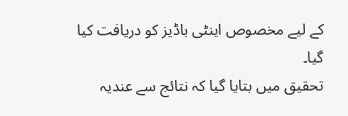کے لیے مخصوص اینٹی باڈیز کو دریافت کیا گیا۔
تحقیق میں بتایا گیا کہ نتائج سے عندیہ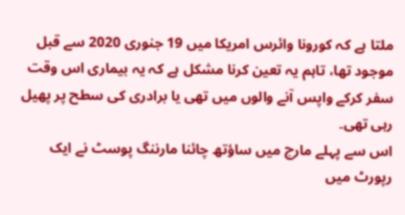ملتا ہے کہ کورونا وائرس امریکا میں 19 جنوری 2020 سے قبل موجود تھا، تاہم یہ تعین کرنا مشکل ہے کہ یہ بیماری اس وقت سفر کرکے واپس آنے والوں میں تھی یا برادری کی سطح پر پھیل رہی تھی۔
اس سے پہلے مارچ میں ساؤتھ چائنا مارننگ پوسٹ نے ایک رپورٹ میں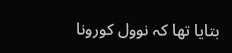بتایا تھا کہ نوول کورونا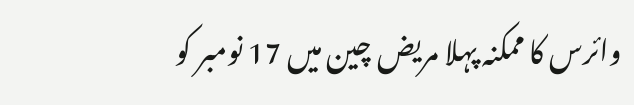وائرس کا ممکنہ پہلا مریض چین میں 17 نومبر کو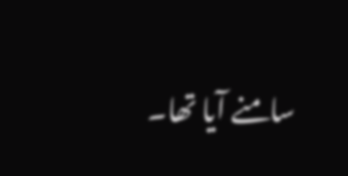سامنے آیا تھا۔